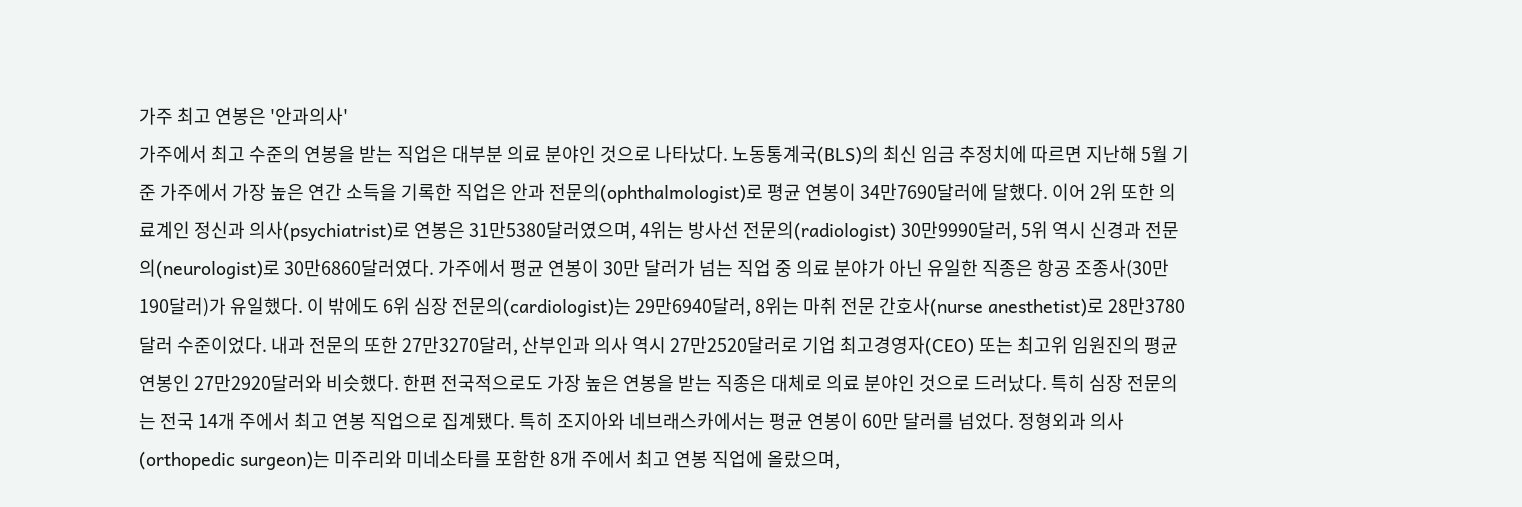가주 최고 연봉은 '안과의사'
가주에서 최고 수준의 연봉을 받는 직업은 대부분 의료 분야인 것으로 나타났다. 노동통계국(BLS)의 최신 임금 추정치에 따르면 지난해 5월 기준 가주에서 가장 높은 연간 소득을 기록한 직업은 안과 전문의(ophthalmologist)로 평균 연봉이 34만7690달러에 달했다. 이어 2위 또한 의료계인 정신과 의사(psychiatrist)로 연봉은 31만5380달러였으며, 4위는 방사선 전문의(radiologist) 30만9990달러, 5위 역시 신경과 전문의(neurologist)로 30만6860달러였다. 가주에서 평균 연봉이 30만 달러가 넘는 직업 중 의료 분야가 아닌 유일한 직종은 항공 조종사(30만190달러)가 유일했다. 이 밖에도 6위 심장 전문의(cardiologist)는 29만6940달러, 8위는 마취 전문 간호사(nurse anesthetist)로 28만3780달러 수준이었다. 내과 전문의 또한 27만3270달러, 산부인과 의사 역시 27만2520달러로 기업 최고경영자(CEO) 또는 최고위 임원진의 평균 연봉인 27만2920달러와 비슷했다. 한편 전국적으로도 가장 높은 연봉을 받는 직종은 대체로 의료 분야인 것으로 드러났다. 특히 심장 전문의는 전국 14개 주에서 최고 연봉 직업으로 집계됐다. 특히 조지아와 네브래스카에서는 평균 연봉이 60만 달러를 넘었다. 정형외과 의사(orthopedic surgeon)는 미주리와 미네소타를 포함한 8개 주에서 최고 연봉 직업에 올랐으며,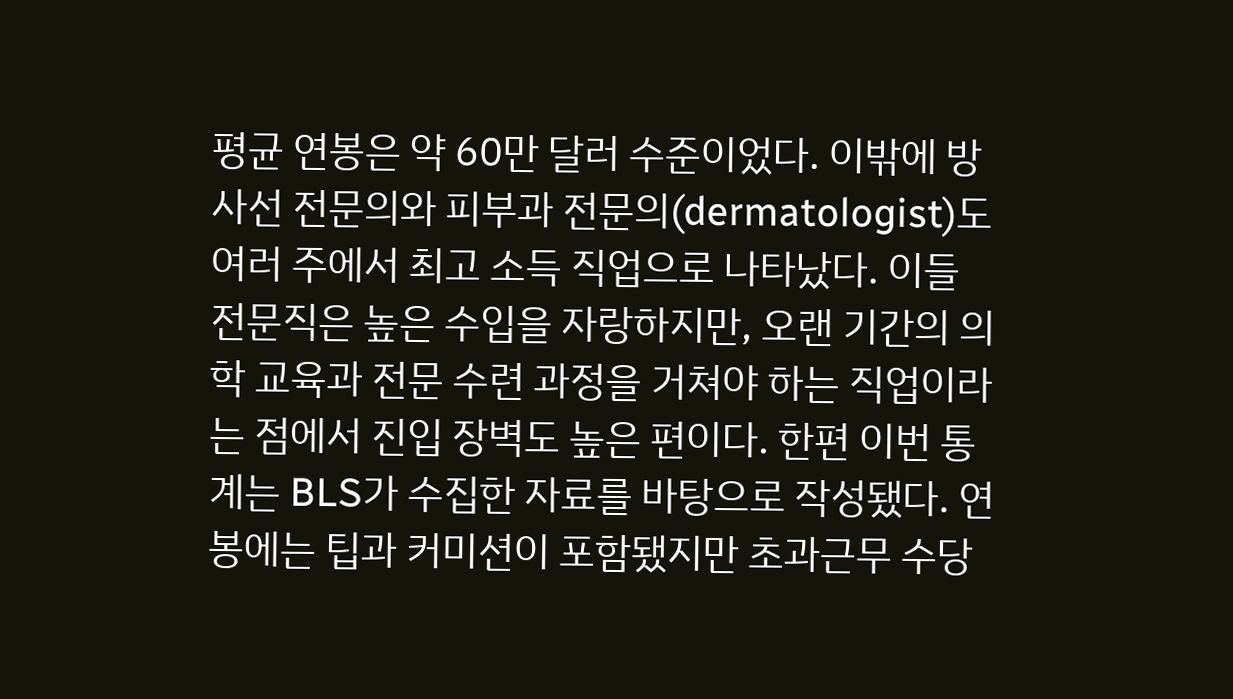평균 연봉은 약 60만 달러 수준이었다. 이밖에 방사선 전문의와 피부과 전문의(dermatologist)도 여러 주에서 최고 소득 직업으로 나타났다. 이들 전문직은 높은 수입을 자랑하지만, 오랜 기간의 의학 교육과 전문 수련 과정을 거쳐야 하는 직업이라는 점에서 진입 장벽도 높은 편이다. 한편 이번 통계는 BLS가 수집한 자료를 바탕으로 작성됐다. 연봉에는 팁과 커미션이 포함됐지만 초과근무 수당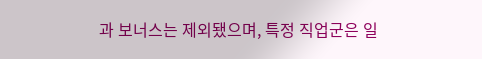과 보너스는 제외됐으며, 특정 직업군은 일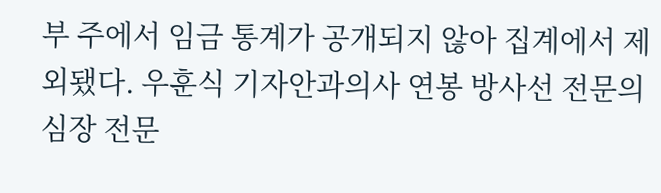부 주에서 임금 통계가 공개되지 않아 집계에서 제외됐다. 우훈식 기자안과의사 연봉 방사선 전문의 심장 전문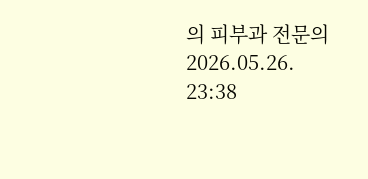의 피부과 전문의
2026.05.26. 23:38